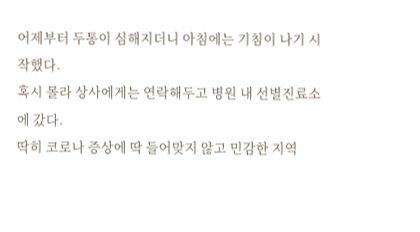어제부터 두통이 심해지더니 아침에는 기침이 나기 시작했다.
혹시 몰라 상사에게는 연락해두고 병원 내 선별진료소에 갔다.
딱히 코로나 증상에 딱 들어맞지 않고 민감한 지역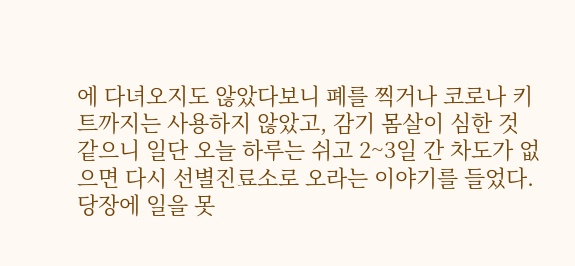에 다녀오지도 않았다보니 폐를 찍거나 코로나 키트까지는 사용하지 않았고, 감기 몸살이 심한 것 같으니 일단 오늘 하루는 쉬고 2~3일 간 차도가 없으면 다시 선별진료소로 오라는 이야기를 들었다.
당장에 일을 못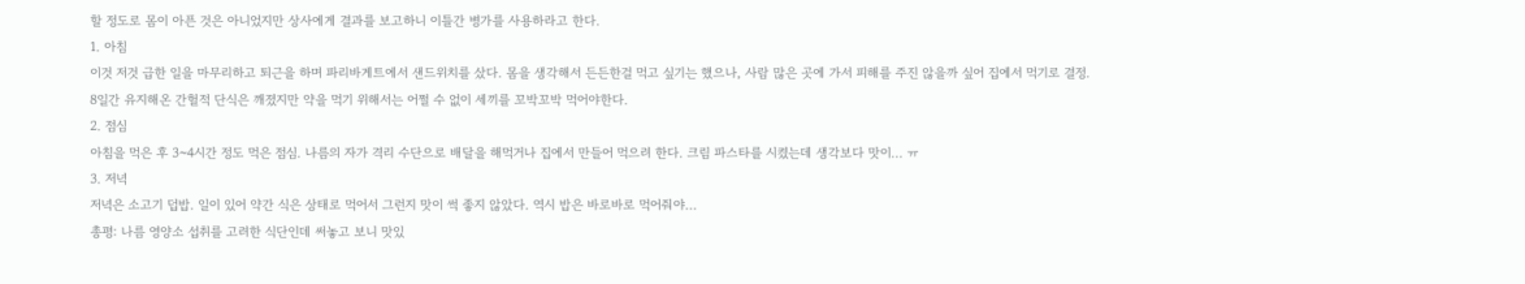할 정도로 몸이 아픈 것은 아니었지만 상사에게 결과를 보고하니 이틀간 병가를 사용하라고 한다.
1. 아침
이것 저것 급한 일을 마무리하고 퇴근을 하며 파리바게트에서 샌드위치를 샀다. 몸을 생각해서 든든한걸 먹고 싶기는 했으나, 사람 많은 곳에 가서 피해를 주진 않을까 싶어 집에서 먹기로 결정.
8일간 유지해온 간헐적 단식은 깨졌지만 약을 먹기 위해서는 어쩔 수 없이 세끼를 꼬박꼬박 먹어야한다.
2. 점심
아침을 먹은 후 3~4시간 정도 먹은 점심. 나름의 자가 격리 수단으로 배달을 해먹거나 집에서 만들어 먹으려 한다. 크림 파스타를 시켰는데 생각보다 맛이... ㅠ
3. 저녁
저녁은 소고기 덥밥. 일이 있어 약간 식은 상태로 먹어서 그런지 맛이 썩 좋지 않았다. 역시 밥은 바로바로 먹어줘야...
총평: 나름 영양소 섭취를 고려한 식단인데 써놓고 보니 맛있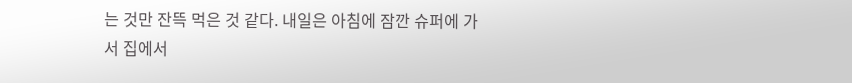는 것만 잔뜩 먹은 것 같다. 내일은 아침에 잠깐 슈퍼에 가서 집에서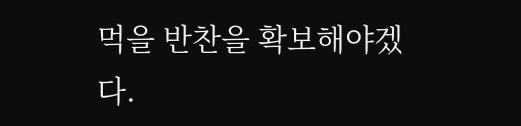먹을 반찬을 확보해야겠다.